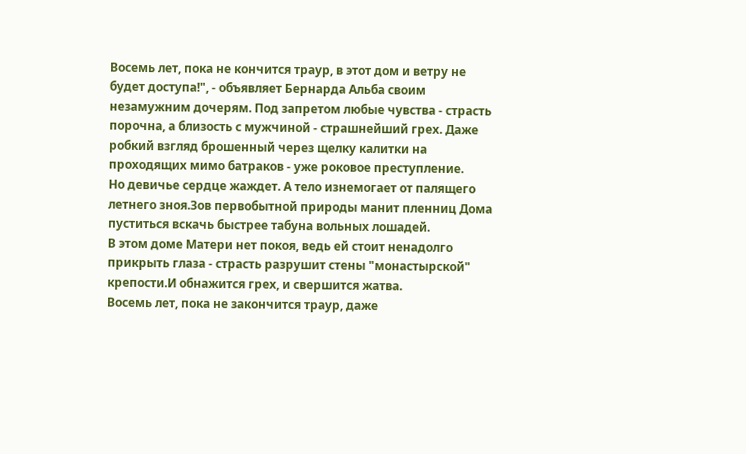Восемь лет, пока не кончится траур, в этот дом и ветру не будет доступа!", - объявляет Бернарда Альба своим незамужним дочерям. Под запретом любые чувства - страсть порочна, а близость с мужчиной - страшнейший грех. Даже робкий взгляд брошенный через щелку калитки на проходящих мимо батраков - уже роковое преступление.
Но девичье сердце жаждет. А тело изнемогает от палящего летнего зноя.Зов первобытной природы манит пленниц Дома пуститься вскачь быстрее табуна вольных лошадей.
В этом доме Матери нет покоя, ведь ей стоит ненадолго прикрыть глаза - страсть разрушит стены "монастырской" крепости.И обнажится грех, и свершится жатва.
Восемь лет, пока не закончится траур, даже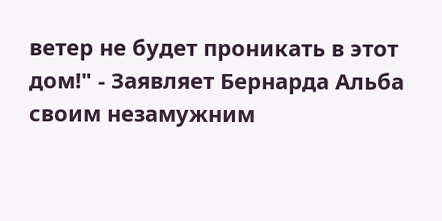ветер не будет проникать в этот дом!" - Заявляет Бернарда Альба своим незамужним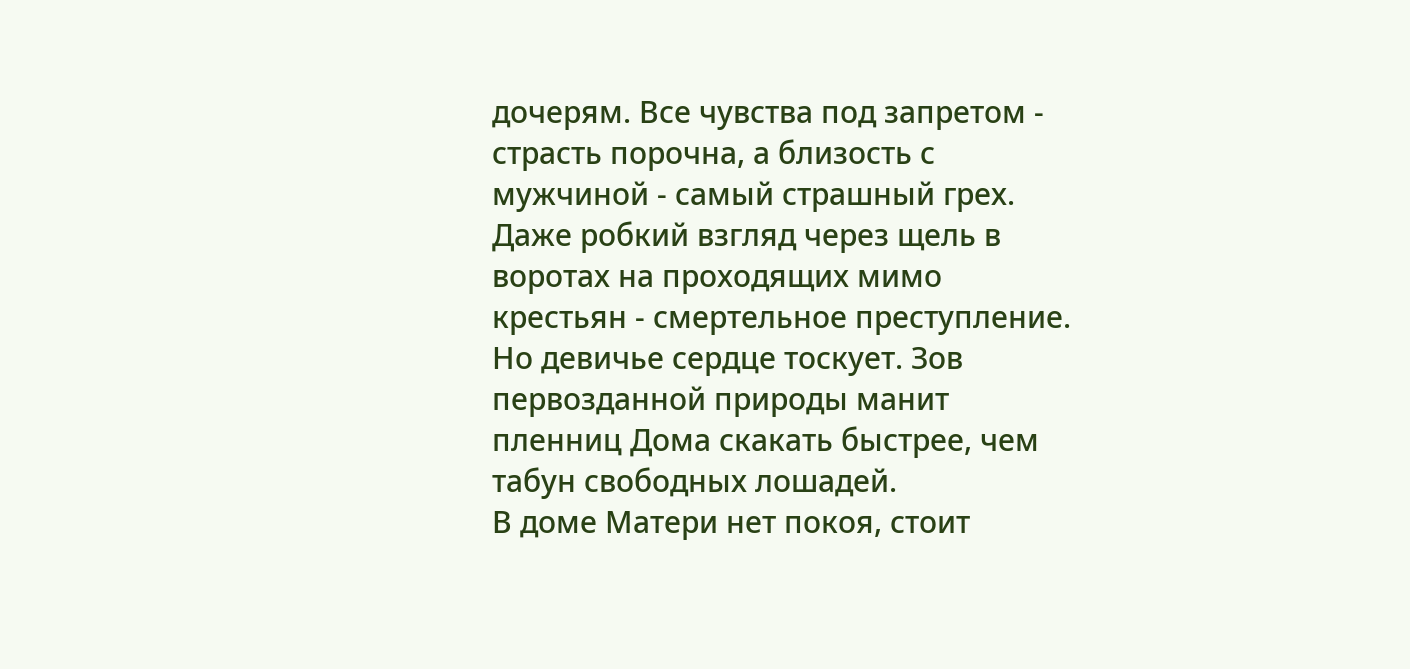дочерям. Все чувства под запретом - страсть порочна, а близость с мужчиной - самый страшный грех. Даже робкий взгляд через щель в воротах на проходящих мимо крестьян - смертельное преступление.
Но девичье сердце тоскует. Зов первозданной природы манит пленниц Дома скакать быстрее, чем табун свободных лошадей.
В доме Матери нет покоя, стоит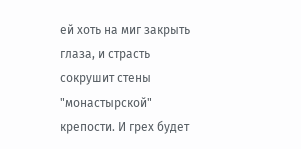ей хоть на миг закрыть глаза, и страсть сокрушит стены "монастырской" крепости. И грех будет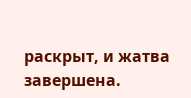раскрыт, и жатва завершена.